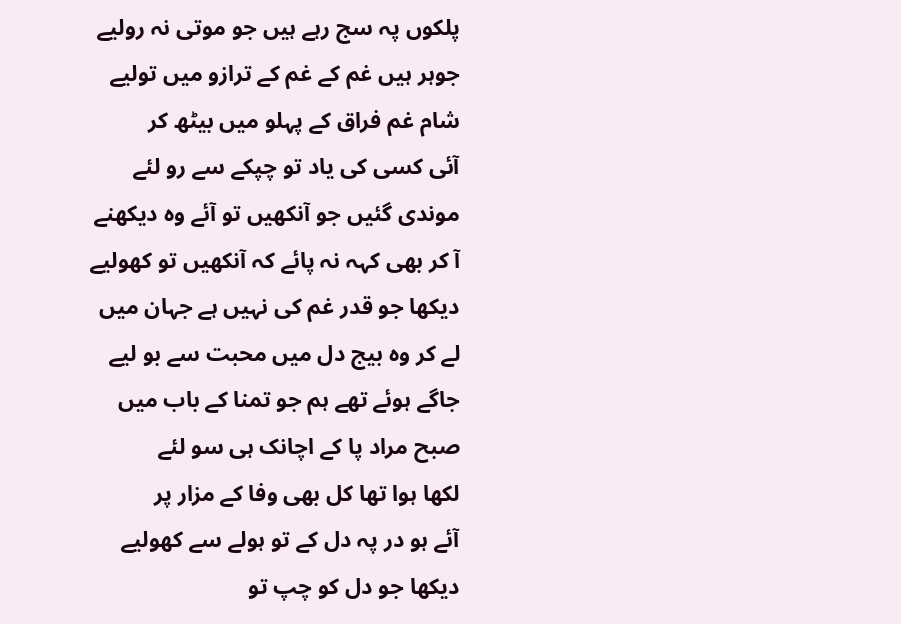پلکوں پہ سج رہے ہیں جو موتی نہ رولیے
جوہر ہیں غم کے غم کے ترازو میں تولیے
شام غم فراق کے پہلو میں بیٹھ کر
آئی کسی کی یاد تو چپکے سے رو لئے
موندی گئیں جو آنکھیں تو آئے وہ دیکھنے
آ کر بھی کہہ نہ پائے کہ آنکھیں تو کھولیے
دیکھا جو قدر غم کی نہیں ہے جہان میں
لے کر وہ بیج دل میں محبت سے بو لیے
جاگے ہوئے تھے ہم جو تمنا کے باب میں
صبح مراد پا کے اچانک ہی سو لئے
لکھا ہوا تھا کل بھی وفا کے مزار پر
آئے ہو در پہ دل کے تو ہولے سے کھولیے
دیکھا جو دل کو چپ تو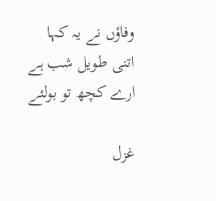وفاؤں نے یہ کہا
اتنی طویل شب ہے ارے کچھ تو بولئے

غزل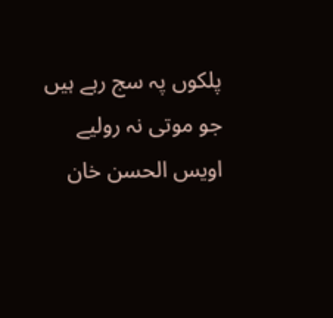پلکوں پہ سج رہے ہیں جو موتی نہ رولیے
اویس الحسن خان